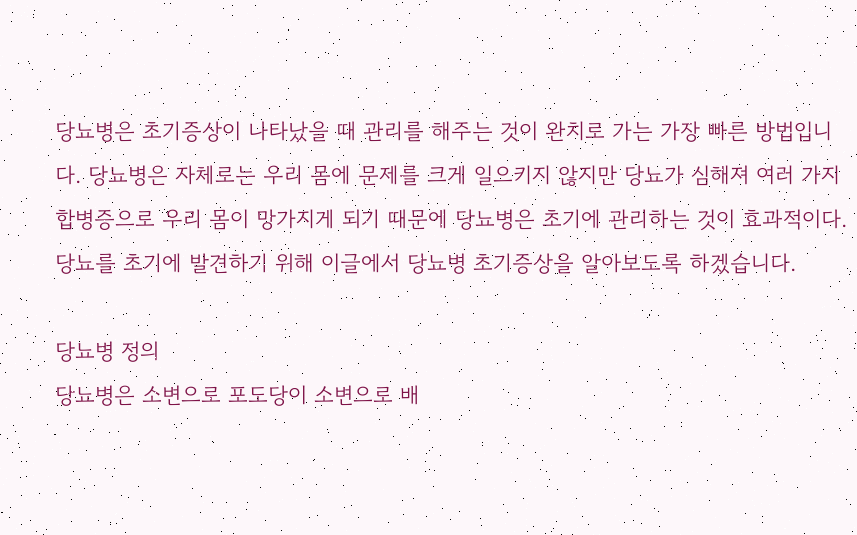당뇨병은 초기증상이 나타났을 때 관리를 해주는 것이 완치로 가는 가장 빠른 방법입니다. 당뇨병은 자체로는 우리 몸에 문제를 크게 일으키지 않지만 당뇨가 심해져 여러 가지 합병증으로 우리 몸이 망가지게 되기 때문에 당뇨병은 초기에 관리하는 것이 효과적이다. 당뇨를 초기에 발견하기 위해 이글에서 당뇨병 초기증상을 알아보도록 하겠습니다.

당뇨병 정의
당뇨병은 소변으로 포도당이 소변으로 배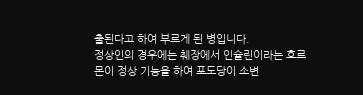출된다고 하여 부르게 된 병입니다.
정상인의 경우에는 췌장에서 인슐린이라는 호르몬이 정상 기능을 하여 포도당이 소변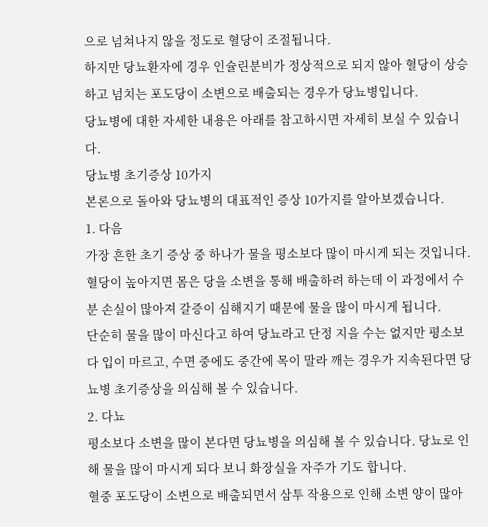으로 넘쳐나지 않을 정도로 혈당이 조절됩니다.
하지만 당뇨환자에 경우 인슐린분비가 정상적으로 되지 않아 혈당이 상승하고 넘치는 포도당이 소변으로 배출되는 경우가 당뇨병입니다.
당뇨병에 대한 자세한 내용은 아래를 참고하시면 자세히 보실 수 있습니다.
당뇨병 초기증상 10가지
본론으로 돌아와 당뇨병의 대표적인 증상 10가지를 알아보겠습니다.
1. 다음
가장 흔한 초기 증상 중 하나가 물을 평소보다 많이 마시게 되는 것입니다. 혈당이 높아지면 몸은 당을 소변을 통해 배출하려 하는데 이 과정에서 수분 손실이 많아져 갈증이 심해지기 때문에 물을 많이 마시게 됩니다.
단순히 물을 많이 마신다고 하여 당뇨라고 단정 지을 수는 없지만 평소보다 입이 마르고, 수면 중에도 중간에 목이 말라 깨는 경우가 지속된다면 당뇨병 초기증상을 의심해 볼 수 있습니다.
2. 다뇨
평소보다 소변을 많이 본다면 당뇨병을 의심해 볼 수 있습니다. 당뇨로 인해 물을 많이 마시게 되다 보니 화장실을 자주가 기도 합니다.
혈중 포도당이 소변으로 배출되면서 삼투 작용으로 인해 소변 양이 많아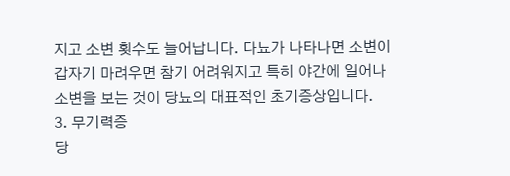지고 소변 횟수도 늘어납니다. 다뇨가 나타나면 소변이 갑자기 마려우면 참기 어려워지고 특히 야간에 일어나 소변을 보는 것이 당뇨의 대표적인 초기증상입니다.
3. 무기력증
당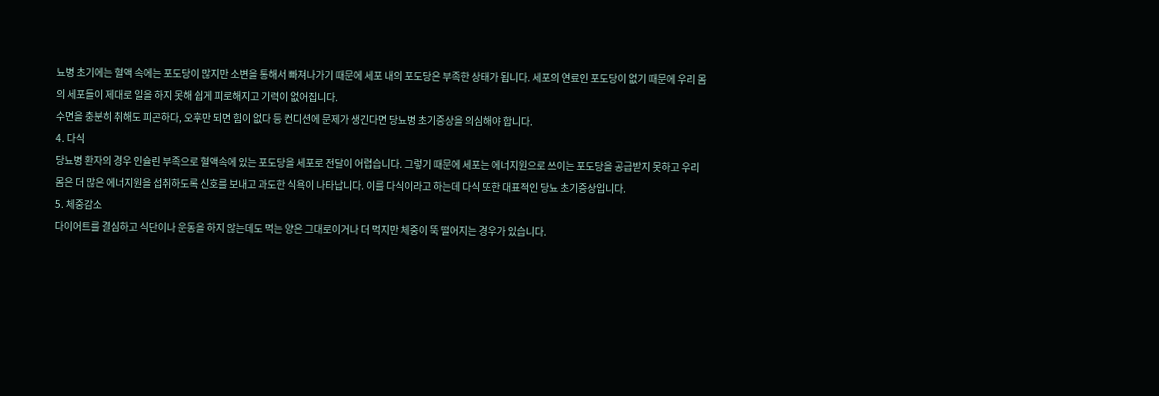뇨병 초기에는 혈액 속에는 포도당이 많지만 소변을 통해서 빠져나가기 때문에 세포 내의 포도당은 부족한 상태가 됩니다. 세포의 연료인 포도당이 없기 때문에 우리 몸의 세포들이 제대로 일을 하지 못해 쉽게 피로해지고 기력이 없어집니다.
수면을 충분히 취해도 피곤하다, 오후만 되면 힘이 없다 등 컨디션에 문제가 생긴다면 당뇨병 초기증상을 의심해야 합니다.
4. 다식
당뇨병 환자의 경우 인슐린 부족으로 혈액속에 있는 포도당을 세포로 전달이 어렵습니다. 그렇기 때문에 세포는 에너지원으로 쓰이는 포도당을 공급받지 못하고 우리 몸은 더 많은 에너지원을 섭취하도록 신호를 보내고 과도한 식욕이 나타납니다. 이를 다식이라고 하는데 다식 또한 대표적인 당뇨 초기증상입니다.
5. 체중감소
다이어트를 결심하고 식단이나 운동을 하지 않는데도 먹는 양은 그대로이거나 더 먹지만 체중이 뚝 떨어지는 경우가 있습니다.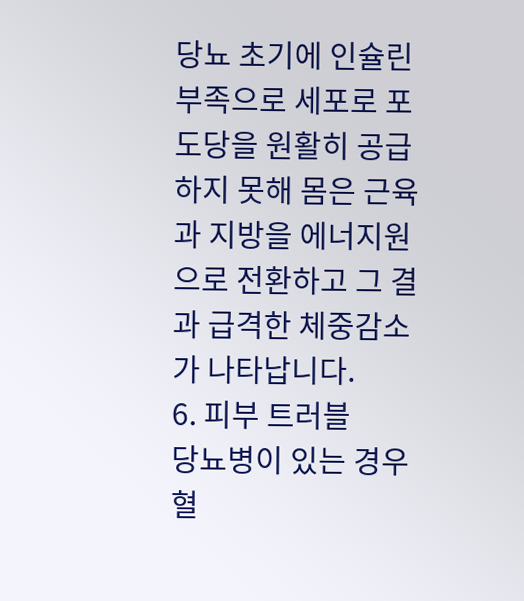당뇨 초기에 인슐린 부족으로 세포로 포도당을 원활히 공급하지 못해 몸은 근육과 지방을 에너지원으로 전환하고 그 결과 급격한 체중감소가 나타납니다.
6. 피부 트러블
당뇨병이 있는 경우 혈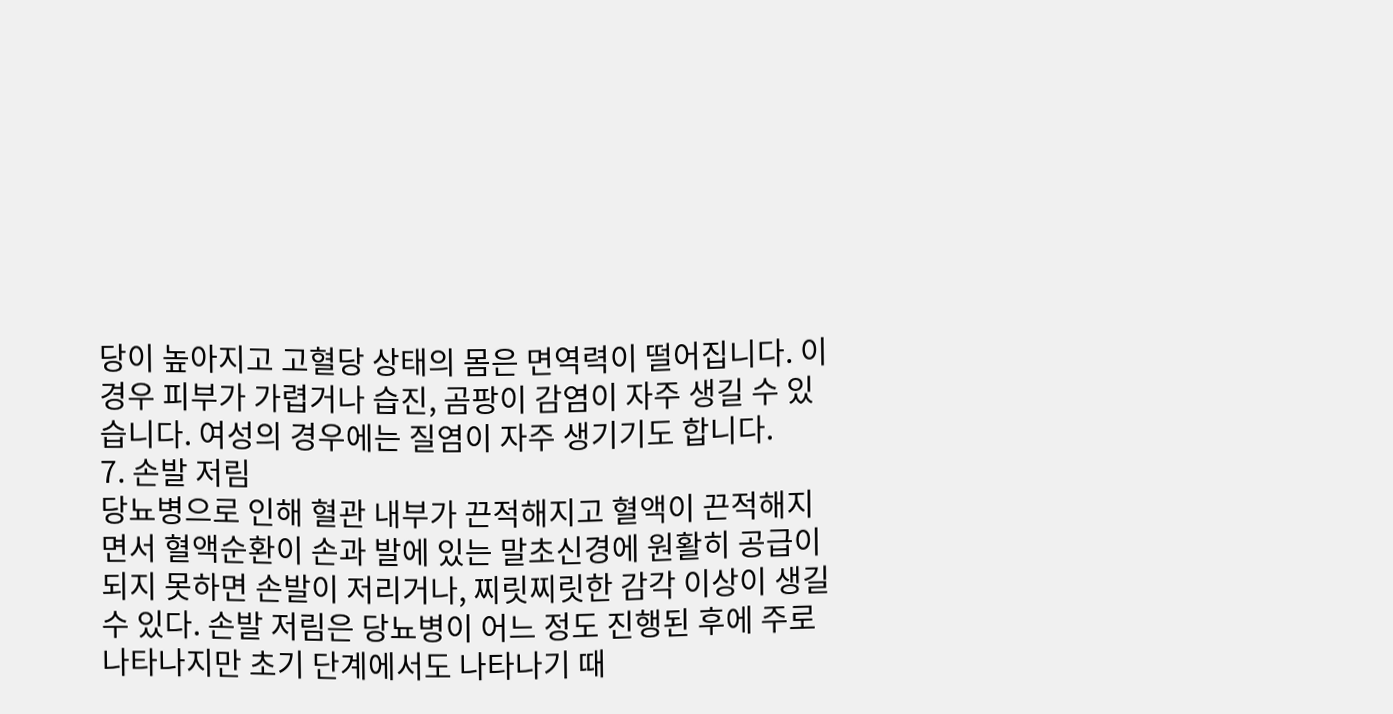당이 높아지고 고혈당 상태의 몸은 면역력이 떨어집니다. 이 경우 피부가 가렵거나 습진, 곰팡이 감염이 자주 생길 수 있습니다. 여성의 경우에는 질염이 자주 생기기도 합니다.
7. 손발 저림
당뇨병으로 인해 혈관 내부가 끈적해지고 혈액이 끈적해지면서 혈액순환이 손과 발에 있는 말초신경에 원활히 공급이 되지 못하면 손발이 저리거나, 찌릿찌릿한 감각 이상이 생길 수 있다. 손발 저림은 당뇨병이 어느 정도 진행된 후에 주로 나타나지만 초기 단계에서도 나타나기 때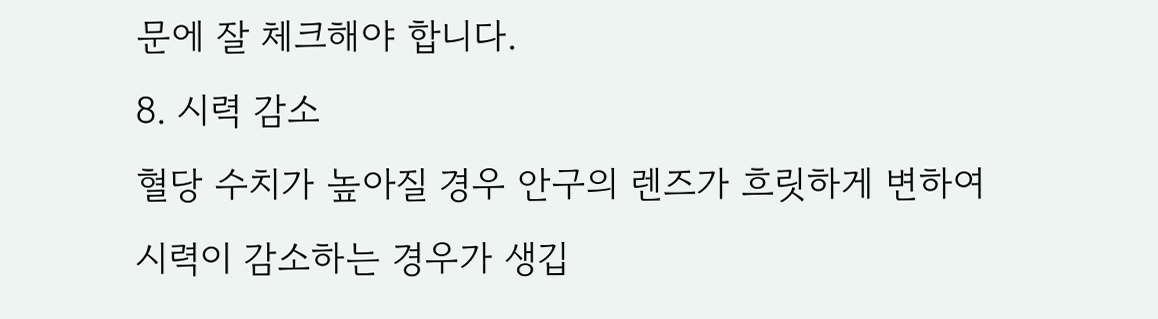문에 잘 체크해야 합니다.
8. 시력 감소
혈당 수치가 높아질 경우 안구의 렌즈가 흐릿하게 변하여 시력이 감소하는 경우가 생깁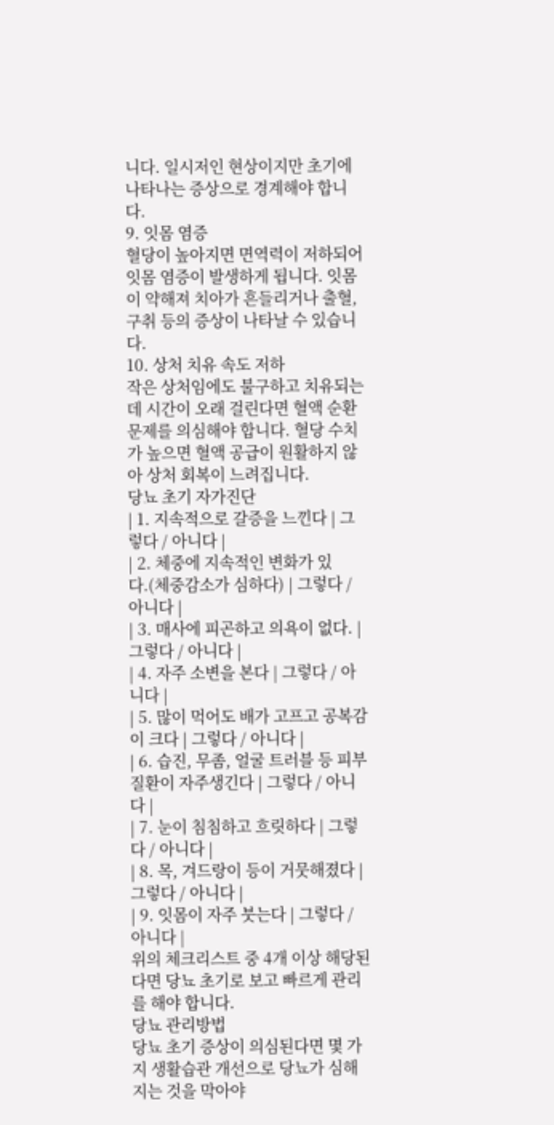니다. 일시저인 현상이지만 초기에 나타나는 증상으로 경계해야 합니다.
9. 잇몸 염증
혈당이 높아지면 면역력이 저하되어 잇몸 염증이 발생하게 됩니다. 잇몸이 약해져 치아가 흔들리거나 출혈, 구취 등의 증상이 나타날 수 있습니다.
10. 상처 치유 속도 저하
작은 상처임에도 불구하고 치유되는데 시간이 오래 걸린다면 혈액 순환 문제를 의심해야 합니다. 혈당 수치가 높으면 혈액 공급이 원활하지 않아 상처 회복이 느려집니다.
당뇨 초기 자가진단
| 1. 지속적으로 갈증을 느낀다 | 그렇다 / 아니다 |
| 2. 체중에 지속적인 변화가 있다.(체중감소가 심하다) | 그렇다 / 아니다 |
| 3. 매사에 피곤하고 의욕이 없다. | 그렇다 / 아니다 |
| 4. 자주 소변을 본다 | 그렇다 / 아니다 |
| 5. 많이 먹어도 배가 고프고 공복감이 크다 | 그렇다 / 아니다 |
| 6. 습진, 무좀, 얼굴 트러블 등 피부질환이 자주생긴다 | 그렇다 / 아니다 |
| 7. 눈이 침침하고 흐릿하다 | 그렇다 / 아니다 |
| 8. 목, 겨드랑이 등이 거뭇해졌다 | 그렇다 / 아니다 |
| 9. 잇몸이 자주 붓는다 | 그렇다 / 아니다 |
위의 체크리스트 중 4개 이상 해당된다면 당뇨 초기로 보고 빠르게 관리를 해야 합니다.
당뇨 관리방법
당뇨 초기 증상이 의심된다면 몇 가지 생활습관 개선으로 당뇨가 심해지는 것을 막아야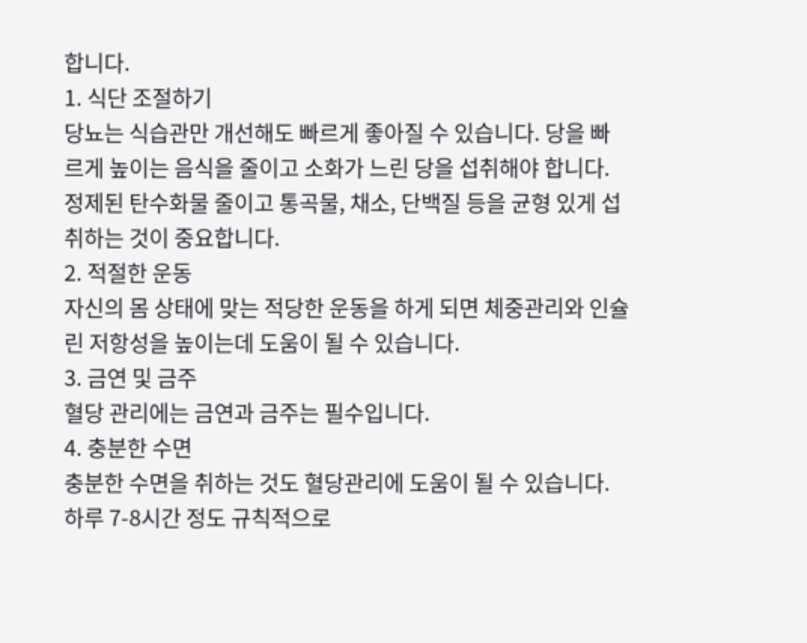합니다.
1. 식단 조절하기
당뇨는 식습관만 개선해도 빠르게 좋아질 수 있습니다. 당을 빠르게 높이는 음식을 줄이고 소화가 느린 당을 섭취해야 합니다.
정제된 탄수화물 줄이고 통곡물, 채소, 단백질 등을 균형 있게 섭취하는 것이 중요합니다.
2. 적절한 운동
자신의 몸 상태에 맞는 적당한 운동을 하게 되면 체중관리와 인슐린 저항성을 높이는데 도움이 될 수 있습니다.
3. 금연 및 금주
혈당 관리에는 금연과 금주는 필수입니다.
4. 충분한 수면
충분한 수면을 취하는 것도 혈당관리에 도움이 될 수 있습니다. 하루 7-8시간 정도 규칙적으로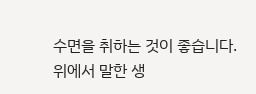수면을 취하는 것이 좋습니다.
위에서 말한 생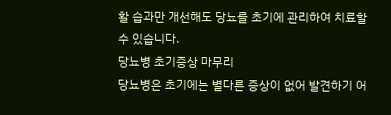활 습과만 개선해도 당뇨를 초기에 관리하여 치료할 수 있습니다.
당뇨병 초기증상 마무리
당뇨병은 초기에는 별다른 증상이 없어 발견하기 어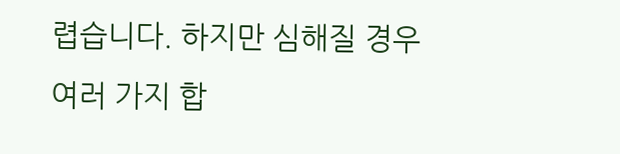렵습니다. 하지만 심해질 경우 여러 가지 합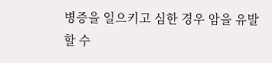병증을 일으키고 심한 경우 암을 유발할 수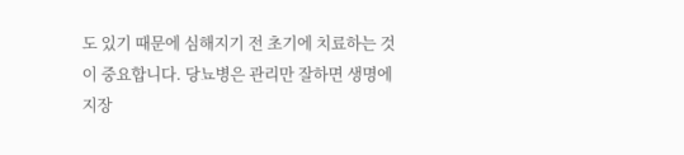도 있기 때문에 심해지기 전 초기에 치료하는 것이 중요합니다. 당뇨병은 관리만 잘하면 생명에 지장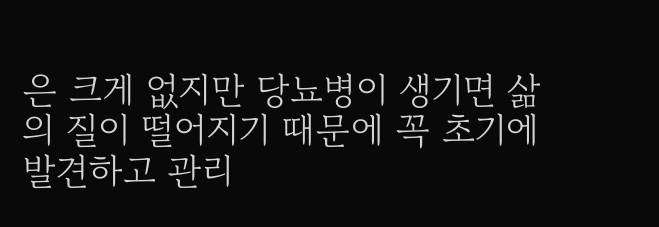은 크게 없지만 당뇨병이 생기면 삶의 질이 떨어지기 때문에 꼭 초기에 발견하고 관리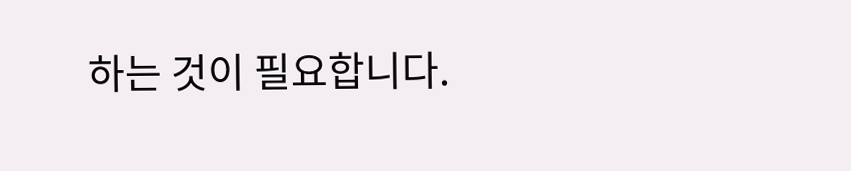하는 것이 필요합니다.